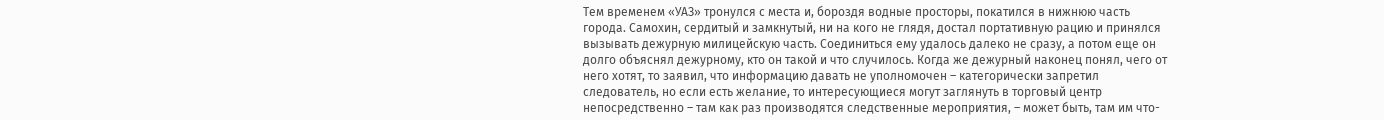Тем временем «УАЗ» тронулся с места и, бороздя водные просторы, покатился в нижнюю часть города. Самохин, сердитый и замкнутый, ни на кого не глядя, достал портативную рацию и принялся вызывать дежурную милицейскую часть. Соединиться ему удалось далеко не сразу, а потом еще он долго объяснял дежурному, кто он такой и что случилось. Когда же дежурный наконец понял, чего от него хотят, то заявил, что информацию давать не уполномочен – категорически запретил следователь, но если есть желание, то интересующиеся могут заглянуть в торговый центр непосредственно – там как раз производятся следственные мероприятия, – может быть, там им что-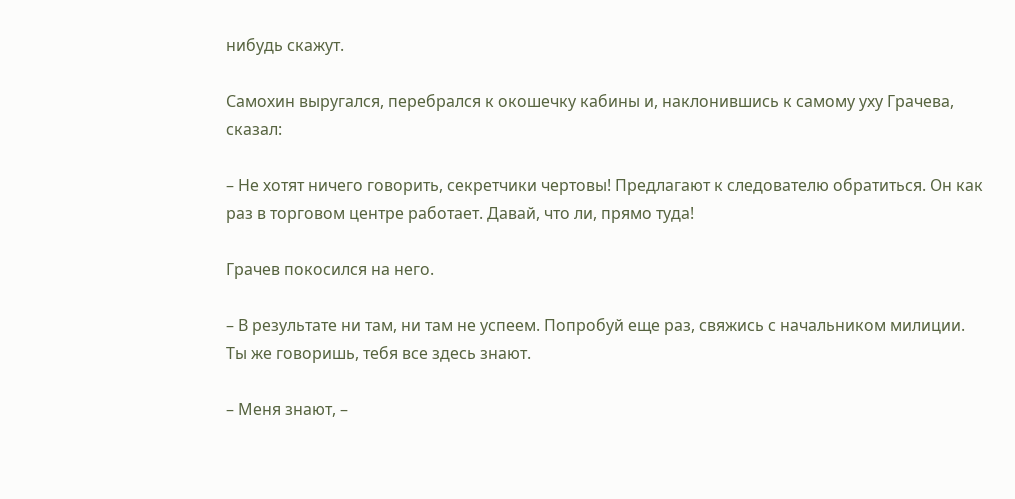нибудь скажут.

Самохин выругался, перебрался к окошечку кабины и, наклонившись к самому уху Грачева, сказал:

– Не хотят ничего говорить, секретчики чертовы! Предлагают к следователю обратиться. Он как раз в торговом центре работает. Давай, что ли, прямо туда!

Грачев покосился на него.

– В результате ни там, ни там не успеем. Попробуй еще раз, свяжись с начальником милиции. Ты же говоришь, тебя все здесь знают.

– Меня знают, –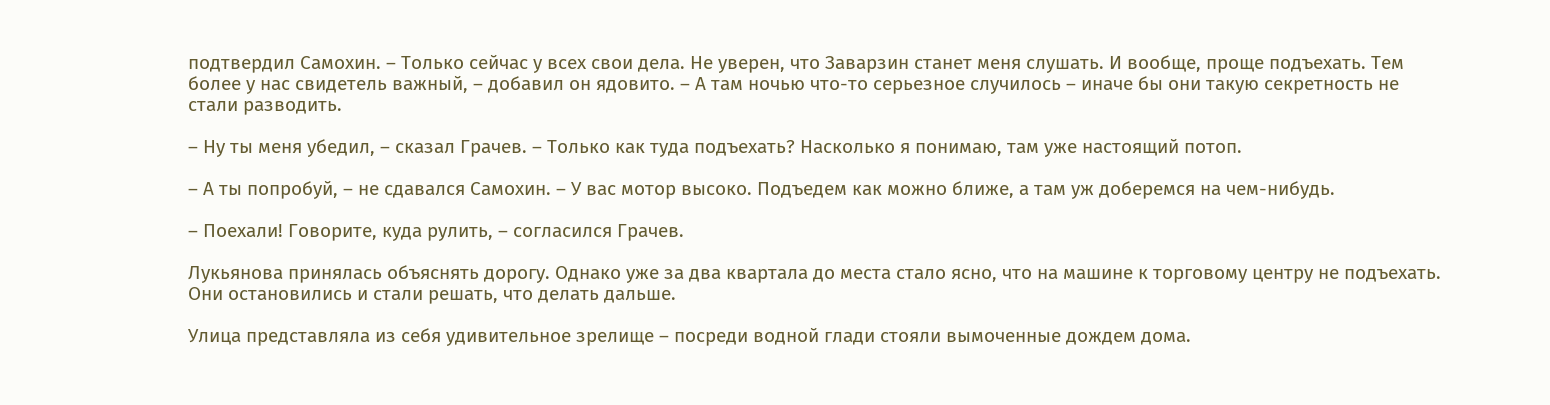подтвердил Самохин. – Только сейчас у всех свои дела. Не уверен, что Заварзин станет меня слушать. И вообще, проще подъехать. Тем более у нас свидетель важный, – добавил он ядовито. – А там ночью что-то серьезное случилось – иначе бы они такую секретность не стали разводить.

– Ну ты меня убедил, – сказал Грачев. – Только как туда подъехать? Насколько я понимаю, там уже настоящий потоп.

– А ты попробуй, – не сдавался Самохин. – У вас мотор высоко. Подъедем как можно ближе, а там уж доберемся на чем-нибудь.

– Поехали! Говорите, куда рулить, – согласился Грачев.

Лукьянова принялась объяснять дорогу. Однако уже за два квартала до места стало ясно, что на машине к торговому центру не подъехать. Они остановились и стали решать, что делать дальше.

Улица представляла из себя удивительное зрелище – посреди водной глади стояли вымоченные дождем дома.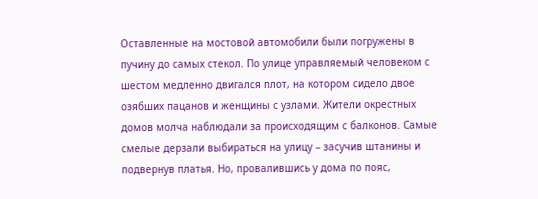Оставленные на мостовой автомобили были погружены в пучину до самых стекол. По улице управляемый человеком с шестом медленно двигался плот, на котором сидело двое озябших пацанов и женщины с узлами. Жители окрестных домов молча наблюдали за происходящим с балконов. Самые смелые дерзали выбираться на улицу – засучив штанины и подвернув платья. Но, провалившись у дома по пояс,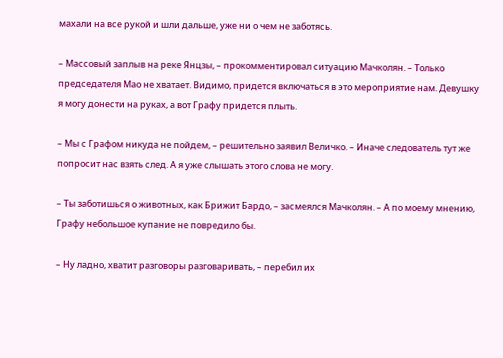махали на все рукой и шли дальше, уже ни о чем не заботясь.

– Массовый заплыв на реке Янцзы, – прокомментировал ситуацию Мачколян. – Только председателя Мао не хватает. Видимо, придется включаться в это мероприятие нам. Девушку я могу донести на руках, а вот Графу придется плыть.

– Мы с Графом никуда не пойдем, – решительно заявил Величко. – Иначе следователь тут же попросит нас взять след. А я уже слышать этого слова не могу.

– Ты заботишься о животных, как Брижит Бардо, – засмеялся Мачколян. – А по моему мнению, Графу небольшое купание не повредило бы.

– Ну ладно, хватит разговоры разговаривать, – перебил их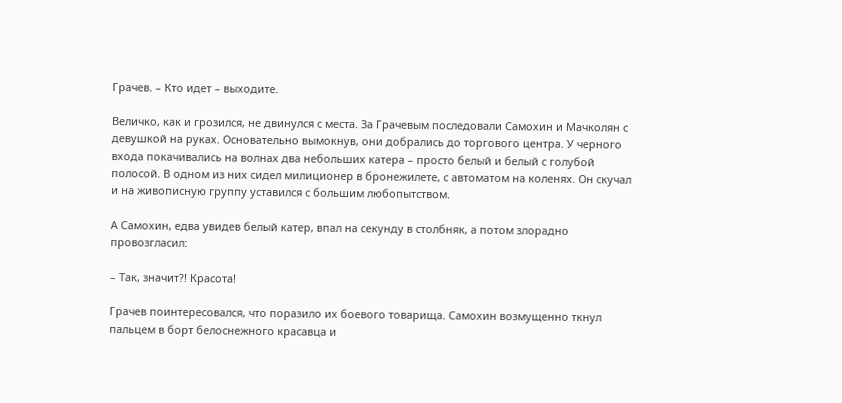Грачев. – Кто идет – выходите.

Величко, как и грозился, не двинулся с места. За Грачевым последовали Самохин и Мачколян с девушкой на руках. Основательно вымокнув, они добрались до торгового центра. У черного входа покачивались на волнах два небольших катера – просто белый и белый с голубой полосой. В одном из них сидел милиционер в бронежилете, с автоматом на коленях. Он скучал и на живописную группу уставился с большим любопытством.

А Самохин, едва увидев белый катер, впал на секунду в столбняк, а потом злорадно провозгласил:

– Так, значит?! Красота!

Грачев поинтересовался, что поразило их боевого товарища. Самохин возмущенно ткнул пальцем в борт белоснежного красавца и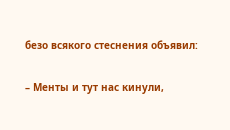безо всякого стеснения объявил:

– Менты и тут нас кинули,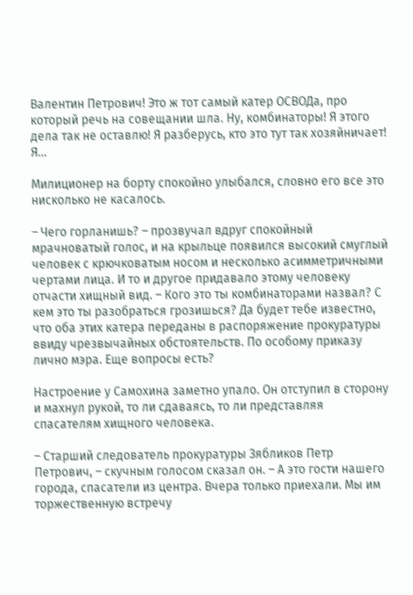Валентин Петрович! Это ж тот самый катер ОСВОДа, про который речь на совещании шла. Ну, комбинаторы! Я этого дела так не оставлю! Я разберусь, кто это тут так хозяйничает! Я...

Милиционер на борту спокойно улыбался, словно его все это нисколько не касалось.

– Чего горланишь? – прозвучал вдруг спокойный мрачноватый голос, и на крыльце появился высокий смуглый человек с крючковатым носом и несколько асимметричными чертами лица. И то и другое придавало этому человеку отчасти хищный вид. – Кого это ты комбинаторами назвал? С кем это ты разобраться грозишься? Да будет тебе известно, что оба этих катера переданы в распоряжение прокуратуры ввиду чрезвычайных обстоятельств. По особому приказу лично мэра. Еще вопросы есть?

Настроение у Самохина заметно упало. Он отступил в сторону и махнул рукой, то ли сдаваясь, то ли представляя спасателям хищного человека.

– Старший следователь прокуратуры Зябликов Петр Петрович, – скучным голосом сказал он. – А это гости нашего города, спасатели из центра. Вчера только приехали. Мы им торжественную встречу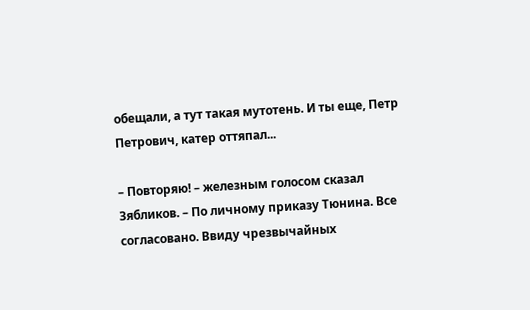обещали, а тут такая мутотень. И ты еще, Петр Петрович, катер оттяпал...

– Повторяю! – железным голосом сказал Зябликов. – По личному приказу Тюнина. Все согласовано. Ввиду чрезвычайных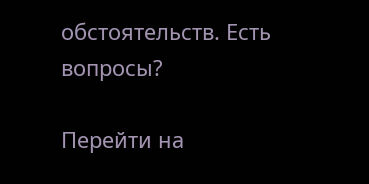обстоятельств. Есть вопросы?

Перейти на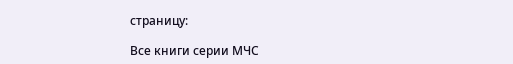страницу:

Все книги серии МЧС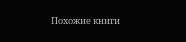Похожие книги